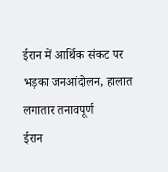ईरान में आर्थिक संकट पर भड़का जनआंदोलन, हालात लगातार तनावपूर्ण
ईरान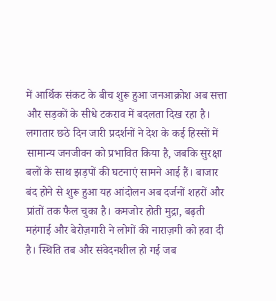में आर्थिक संकट के बीच शुरू हुआ जनआक्रोश अब सत्ता और सड़कों के सीधे टकराव में बदलता दिख रहा है। लगातार छठे दिन जारी प्रदर्शनों ने देश के कई हिस्सों में सामान्य जनजीवन को प्रभावित किया है, जबकि सुरक्षा बलों के साथ झड़पों की घटनाएं सामने आई हैं। बाजार बंद होने से शुरू हुआ यह आंदोलन अब दर्जनों शहरों और प्रांतों तक फैल चुका है। कमजोर होती मुद्रा, बढ़ती महंगाई और बेरोज़गारी ने लोगों की नाराज़गी को हवा दी है। स्थिति तब और संवेदनशील हो गई जब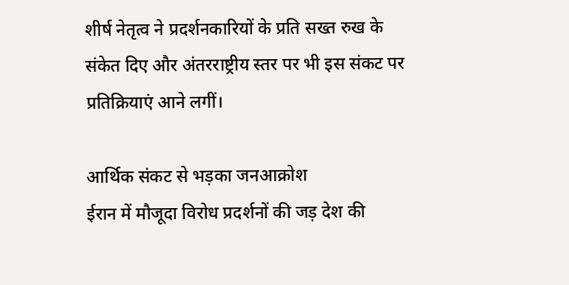शीर्ष नेतृत्व ने प्रदर्शनकारियों के प्रति सख्त रुख के संकेत दिए और अंतरराष्ट्रीय स्तर पर भी इस संकट पर प्रतिक्रियाएं आने लगीं।

आर्थिक संकट से भड़का जनआक्रोश
ईरान में मौजूदा विरोध प्रदर्शनों की जड़ देश की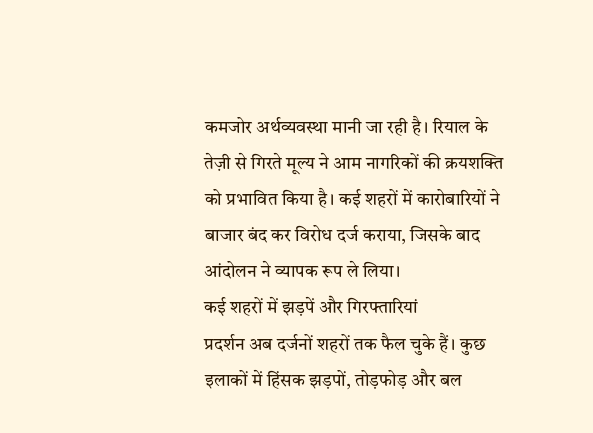कमजोर अर्थव्यवस्था मानी जा रही है। रियाल के तेज़ी से गिरते मूल्य ने आम नागरिकों की क्रयशक्ति को प्रभावित किया है। कई शहरों में कारोबारियों ने बाजार बंद कर विरोध दर्ज कराया, जिसके बाद आंदोलन ने व्यापक रूप ले लिया।
कई शहरों में झड़पें और गिरफ्तारियां
प्रदर्शन अब दर्जनों शहरों तक फैल चुके हैं। कुछ इलाकों में हिंसक झड़पों, तोड़फोड़ और बल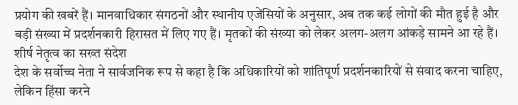प्रयोग की खबरें हैं। मानवाधिकार संगठनों और स्थानीय एजेंसियों के अनुसार, अब तक कई लोगों की मौत हुई है और बड़ी संख्या में प्रदर्शनकारी हिरासत में लिए गए हैं। मृतकों की संख्या को लेकर अलग-अलग आंकड़े सामने आ रहे हैं।
शीर्ष नेतृत्व का सख्त संदेश
देश के सर्वोच्च नेता ने सार्वजनिक रूप से कहा है कि अधिकारियों को शांतिपूर्ण प्रदर्शनकारियों से संवाद करना चाहिए, लेकिन हिंसा करने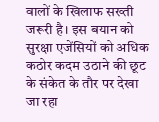वालों के खिलाफ सख्ती जरूरी है। इस बयान को सुरक्षा एजेंसियों को अधिक कठोर कदम उठाने की छूट के संकेत के तौर पर देखा जा रहा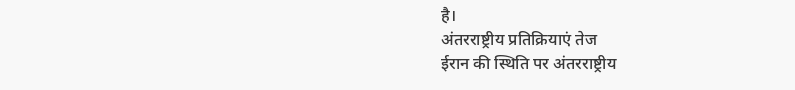है।
अंतरराष्ट्रीय प्रतिक्रियाएं तेज
ईरान की स्थिति पर अंतरराष्ट्रीय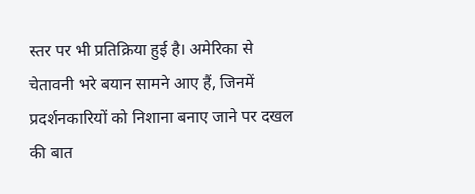स्तर पर भी प्रतिक्रिया हुई है। अमेरिका से चेतावनी भरे बयान सामने आए हैं, जिनमें प्रदर्शनकारियों को निशाना बनाए जाने पर दखल की बात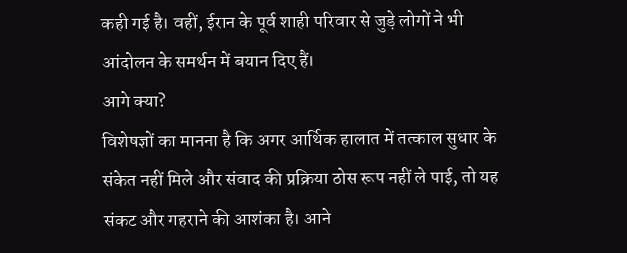कही गई है। वहीं, ईरान के पूर्व शाही परिवार से जुड़े लोगों ने भी आंदोलन के समर्थन में बयान दिए हैं।
आगे क्या?
विशेषज्ञों का मानना है कि अगर आर्थिक हालात में तत्काल सुधार के संकेत नहीं मिले और संवाद की प्रक्रिया ठोस रूप नहीं ले पाई, तो यह संकट और गहराने की आशंका है। आने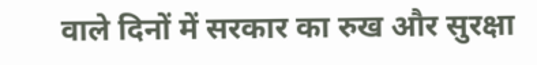वाले दिनों में सरकार का रुख और सुरक्षा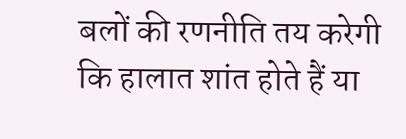बलों की रणनीति तय करेगी कि हालात शांत होते हैं या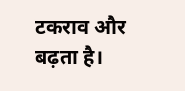टकराव और बढ़ता है।